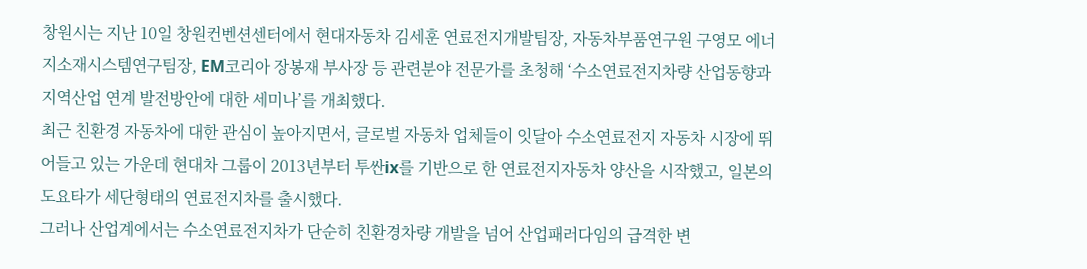창원시는 지난 10일 창원컨벤션센터에서 현대자동차 김세훈 연료전지개발팀장, 자동차부품연구원 구영모 에너지소재시스템연구팀장, EM코리아 장봉재 부사장 등 관련분야 전문가를 초청해 ‘수소연료전지차량 산업동향과 지역산업 연계 발전방안에 대한 세미나’를 개최했다.
최근 친환경 자동차에 대한 관심이 높아지면서, 글로벌 자동차 업체들이 잇달아 수소연료전지 자동차 시장에 뛰어들고 있는 가운데 현대차 그룹이 2013년부터 투싼ix를 기반으로 한 연료전지자동차 양산을 시작했고, 일본의 도요타가 세단형태의 연료전지차를 출시했다.
그러나 산업계에서는 수소연료전지차가 단순히 친환경차량 개발을 넘어 산업패러다임의 급격한 변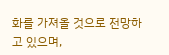화를 가져올 것으로 전망하고 있으며,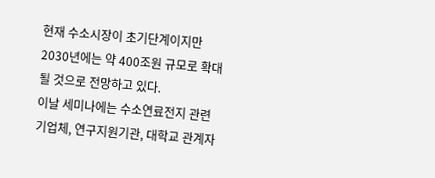현재 수소시장이 초기단계이지만 2030년에는 약 400조원 규모로 확대될 것으로 전망하고 있다.
이날 세미나에는 수소연료전지 관련 기업체, 연구지원기관, 대학교 관계자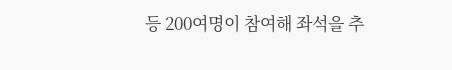등 200여명이 참여해 좌석을 추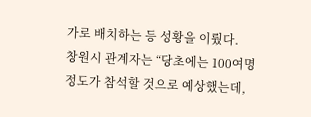가로 배치하는 등 성황을 이뤘다.
창원시 관계자는 “당초에는 100여명 정도가 참석할 것으로 예상했는데,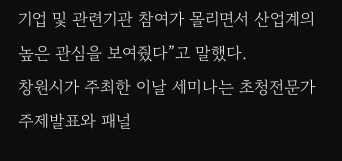기업 및 관련기관 참여가 몰리면서 산업계의 높은 관심을 보여줬다”고 말했다.
창원시가 주최한 이날 세미나는 초청전문가 주제발표와 패널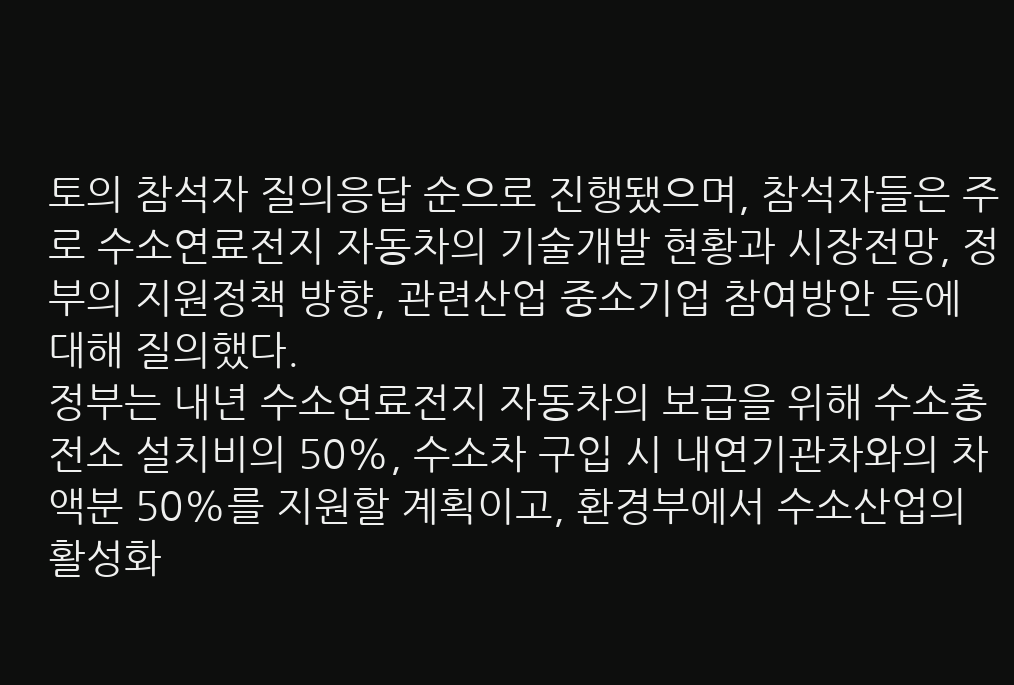토의 참석자 질의응답 순으로 진행됐으며, 참석자들은 주로 수소연료전지 자동차의 기술개발 현황과 시장전망, 정부의 지원정책 방향, 관련산업 중소기업 참여방안 등에 대해 질의했다.
정부는 내년 수소연료전지 자동차의 보급을 위해 수소충전소 설치비의 50%, 수소차 구입 시 내연기관차와의 차액분 50%를 지원할 계획이고, 환경부에서 수소산업의 활성화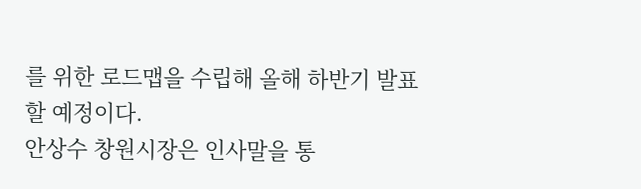를 위한 로드맵을 수립해 올해 하반기 발표할 예정이다.
안상수 창원시장은 인사말을 통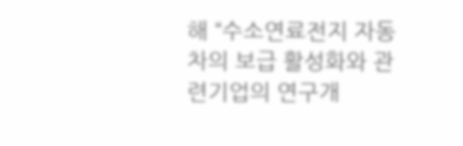해 “수소연료전지 자동차의 보급 활성화와 관련기업의 연구개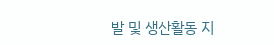발 및 생산활동 지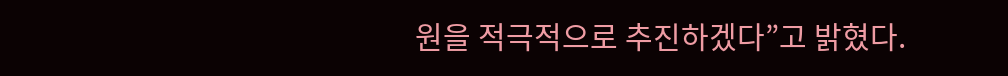원을 적극적으로 추진하겠다”고 밝혔다.